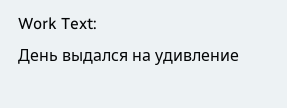Work Text:
День выдался на удивление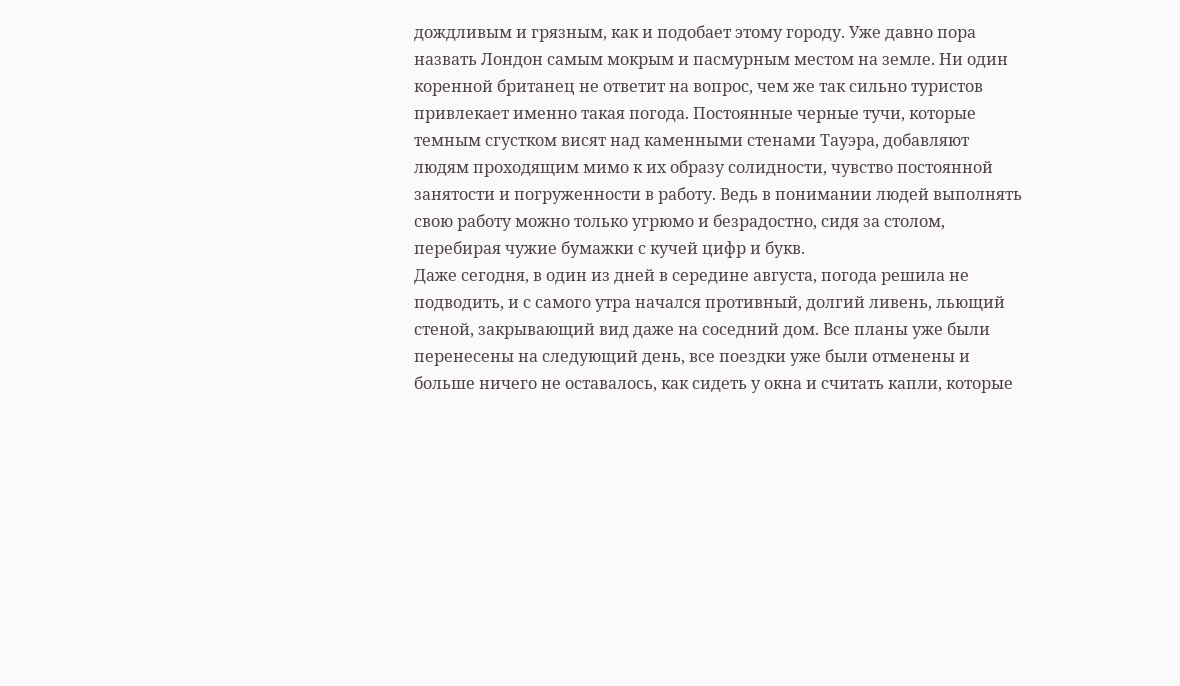дождливым и грязным, как и подобает этому городу. Уже давно пора назвать Лондон самым мокрым и пасмурным местом на земле. Ни один коренной британец не ответит на вопрос, чем же так сильно туристов привлекает именно такая погода. Постоянные черные тучи, которые темным сгустком висят над каменными стенами Тауэра, добавляют людям проходящим мимо к их образу солидности, чувство постоянной занятости и погруженности в работу. Ведь в понимании людей выполнять свою работу можно только угрюмо и безрадостно, сидя за столом, перебирая чужие бумажки с кучей цифр и букв.
Даже сегодня, в один из дней в середине августа, погода решила не подводить, и с самого утра начался противный, долгий ливень, льющий стеной, закрывающий вид даже на соседний дом. Все планы уже были перенесены на следующий день, все поездки уже были отменены и больше ничего не оставалось, как сидеть у окна и считать капли, которые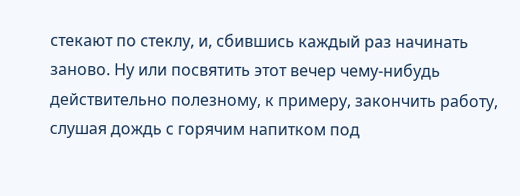стекают по стеклу, и, сбившись каждый раз начинать заново. Ну или посвятить этот вечер чему-нибудь действительно полезному, к примеру, закончить работу, слушая дождь с горячим напитком под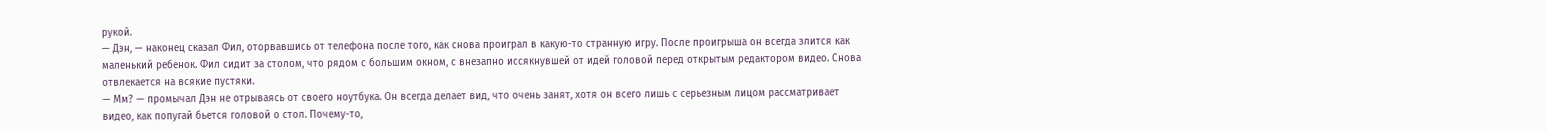рукой.
— Дэн, — наконец сказал Фил, оторвавшись от телефона после того, как снова проиграл в какую-то странную игру. После проигрыша он всегда злится как маленький ребенок. Фил сидит за столом, что рядом с большим окном, с внезапно иссякнувшей от идей головой перед открытым редактором видео. Снова отвлекается на всякие пустяки.
— Мм? — промычал Дэн не отрываясь от своего ноутбука. Он всегда делает вид, что очень занят, хотя он всего лишь с серьезным лицом рассматривает видео, как попугай бьется головой о стол. Почему-то,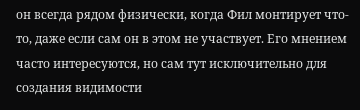он всегда рядом физически, когда Фил монтирует что-то, даже если сам он в этом не участвует. Его мнением часто интересуются, но сам тут исключительно для создания видимости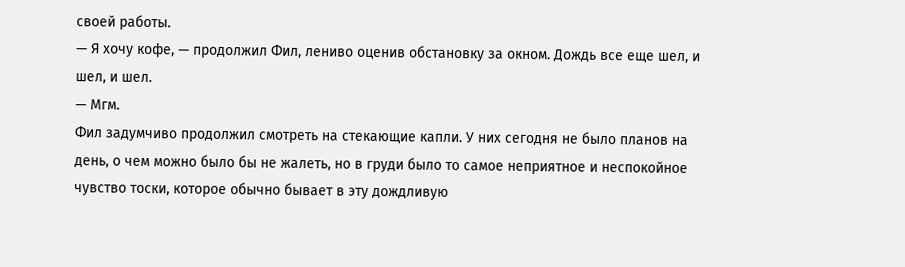своей работы.
— Я хочу кофе, — продолжил Фил, лениво оценив обстановку за окном. Дождь все еще шел, и шел, и шел.
— Мгм.
Фил задумчиво продолжил смотреть на стекающие капли. У них сегодня не было планов на день, о чем можно было бы не жалеть, но в груди было то самое неприятное и неспокойное чувство тоски, которое обычно бывает в эту дождливую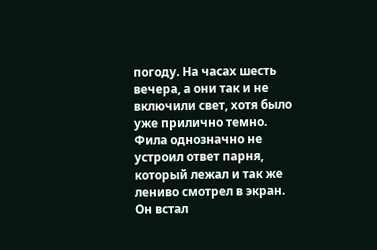погоду. На часах шесть вечера, а они так и не включили свет, хотя было уже прилично темно.
Фила однозначно не устроил ответ парня, который лежал и так же лениво смотрел в экран. Он встал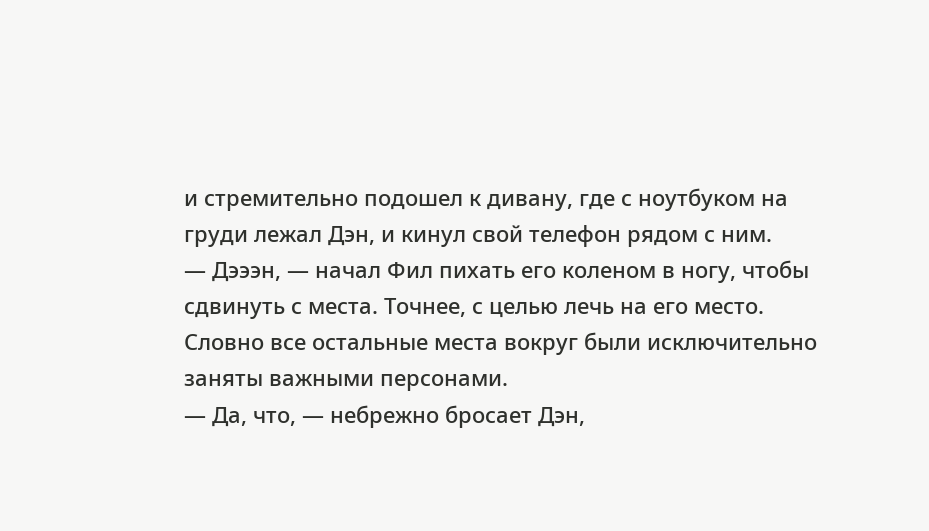и стремительно подошел к дивану, где с ноутбуком на груди лежал Дэн, и кинул свой телефон рядом с ним.
— Дэээн, — начал Фил пихать его коленом в ногу, чтобы сдвинуть с места. Точнее, с целью лечь на его место. Словно все остальные места вокруг были исключительно заняты важными персонами.
— Да, что, — небрежно бросает Дэн,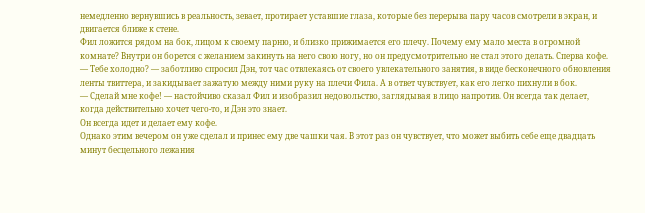немедленно вернувшись в реальность, зевает, протирает уставшие глаза, которые без перерыва пару часов смотрели в экран, и двигается ближе к стене.
Фил ложится рядом на бок, лицом к своему парню, и близко прижимается его плечу. Почему ему мало места в огромной комнате? Внутри он борется с желанием закинуть на него свою ногу, но он предусмотрительно не стал этого делать. Сперва кофе.
— Тебе холодно? — заботливо спросил Дэн, тот час отвлекаясь от своего увлекательного занятия, в виде бесконечного обновления ленты твиттера, и закидывает зажатую между ними руку на плечи Фила. А в ответ чувствует, как его легко пихнули в бок.
— Сделай мне кофе! — настойчиво сказал Фил и изобразил недовольство, заглядывая в лицо напротив. Он всегда так делает, когда действительно хочет чего-то, и Дэн это знает.
Он всегда идет и делает ему кофе.
Однако этим вечером он уже сделал и принес ему две чашки чая. В этот раз он чувствует, что может выбить себе еще двадцать минут бесцельного лежания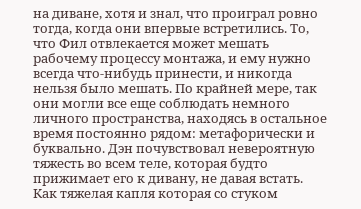на диване, хотя и знал, что проиграл ровно тогда, когда они впервые встретились. То, что Фил отвлекается может мешать рабочему процессу монтажа, и ему нужно всегда что-нибудь принести, и никогда нельзя было мешать. По крайней мере, так они могли все еще соблюдать немного личного пространства, находясь в остальное время постоянно рядом: метафорически и буквально. Дэн почувствовал невероятную тяжесть во всем теле, которая будто прижимает его к дивану, не давая встать. Как тяжелая капля которая со стуком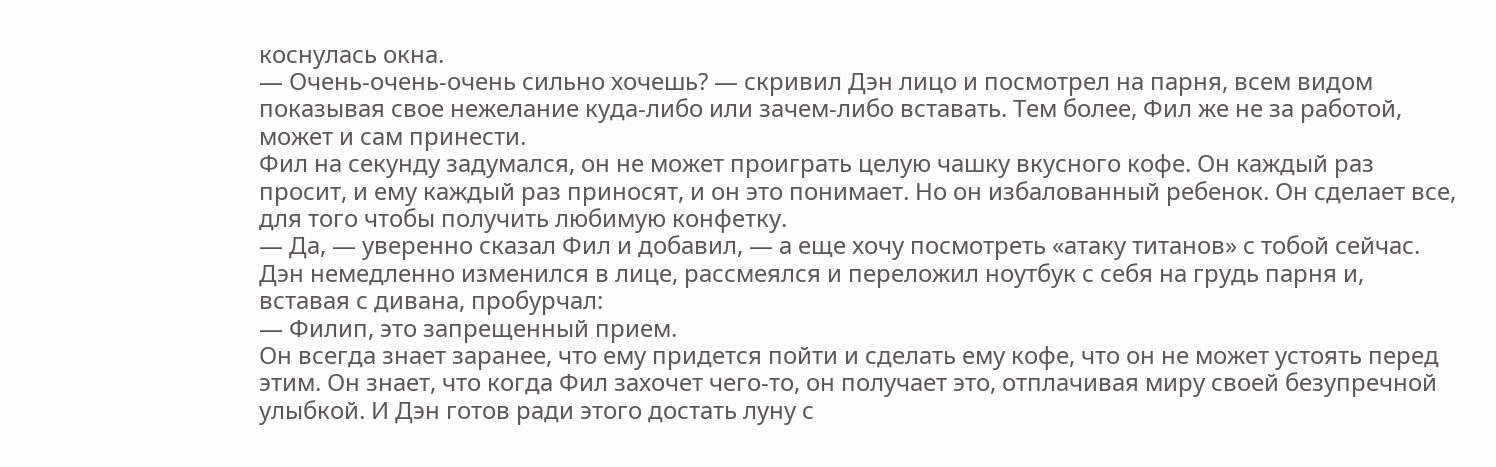коснулась окна.
— Очень-очень-очень сильно хочешь? — скривил Дэн лицо и посмотрел на парня, всем видом показывая свое нежелание куда-либо или зачем-либо вставать. Тем более, Фил же не за работой, может и сам принести.
Фил на секунду задумался, он не может проиграть целую чашку вкусного кофе. Он каждый раз просит, и ему каждый раз приносят, и он это понимает. Но он избалованный ребенок. Он сделает все, для того чтобы получить любимую конфетку.
— Да, — уверенно сказал Фил и добавил, — а еще хочу посмотреть «атаку титанов» с тобой сейчас.
Дэн немедленно изменился в лице, рассмеялся и переложил ноутбук с себя на грудь парня и, вставая с дивана, пробурчал:
— Филип, это запрещенный прием.
Он всегда знает заранее, что ему придется пойти и сделать ему кофе, что он не может устоять перед этим. Он знает, что когда Фил захочет чего-то, он получает это, отплачивая миру своей безупречной улыбкой. И Дэн готов ради этого достать луну с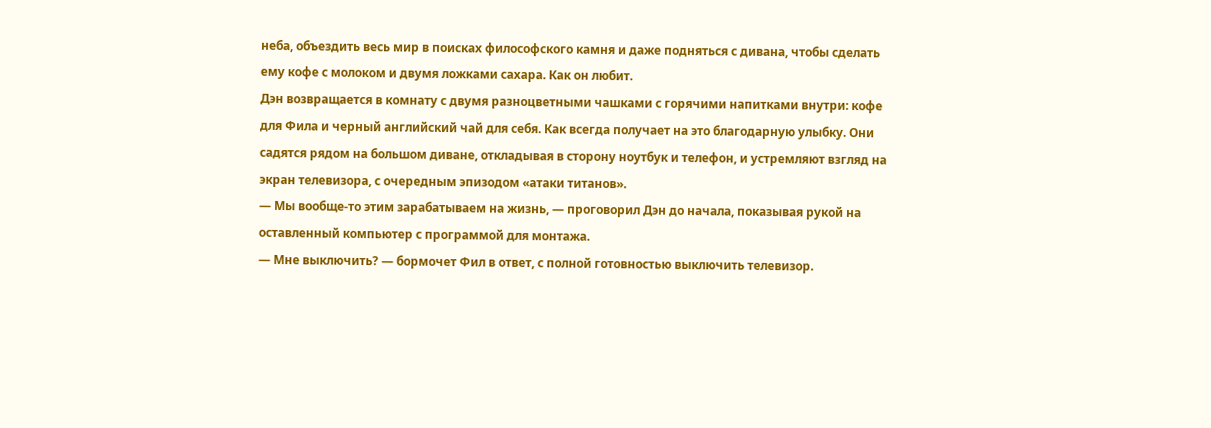неба, объездить весь мир в поисках философского камня и даже подняться с дивана, чтобы сделать ему кофе с молоком и двумя ложками сахара. Как он любит.
Дэн возвращается в комнату с двумя разноцветными чашками с горячими напитками внутри: кофе для Фила и черный английский чай для себя. Как всегда получает на это благодарную улыбку. Они садятся рядом на большом диване, откладывая в сторону ноутбук и телефон, и устремляют взгляд на экран телевизора, с очередным эпизодом «атаки титанов».
— Мы вообще-то этим зарабатываем на жизнь, — проговорил Дэн до начала, показывая рукой на оставленный компьютер с программой для монтажа.
— Мне выключить? — бормочет Фил в ответ, с полной готовностью выключить телевизор.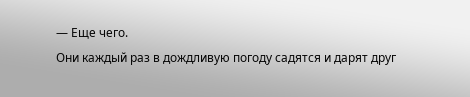— Еще чего.
Они каждый раз в дождливую погоду садятся и дарят друг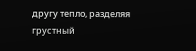другу тепло, разделяя грустный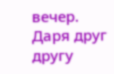вечер. Даря друг другу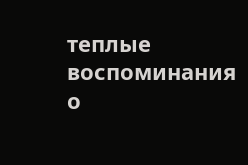теплые воспоминания о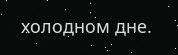холодном дне.